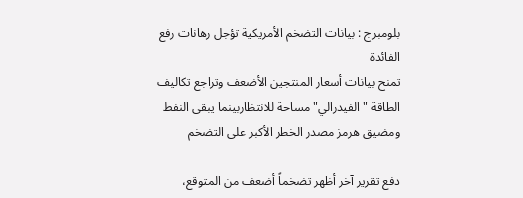بلومبرج : بيانات التضخم الأمريكية تؤجل رهانات رفع الفائدة
تمنح بيانات أسعار المنتجين الأضعف وتراجع تكاليف الطاقة "الفيدرالي" مساحة للانتظاربينما يبقى النفط ومضيق هرمز مصدر الخطر الأكبر على التضخم

دفع تقرير آخر أظهر تضخماً أضعف من المتوقع،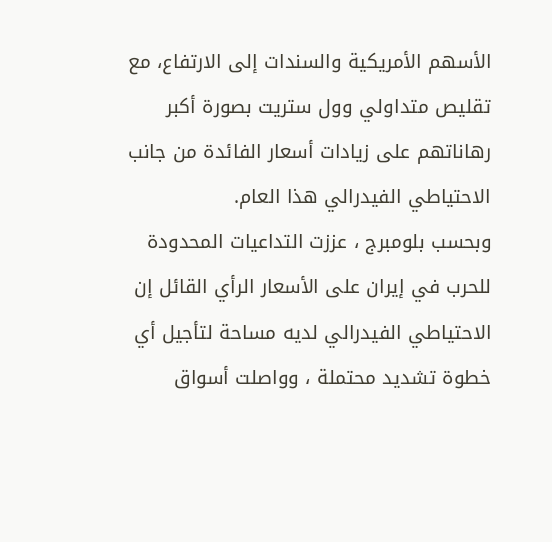الأسهم الأمريكية والسندات إلى الارتفاع، مع تقليص متداولي وول ستريت بصورة أكبر رهاناتهم على زيادات أسعار الفائدة من جانب الاحتياطي الفيدرالي هذا العام.
وبحسب بلومبرج ، عززت التداعيات المحدودة للحرب في إيران على الأسعار الرأي القائل إن الاحتياطي الفيدرالي لديه مساحة لتأجيل أي خطوة تشديد محتملة ، وواصلت أسواق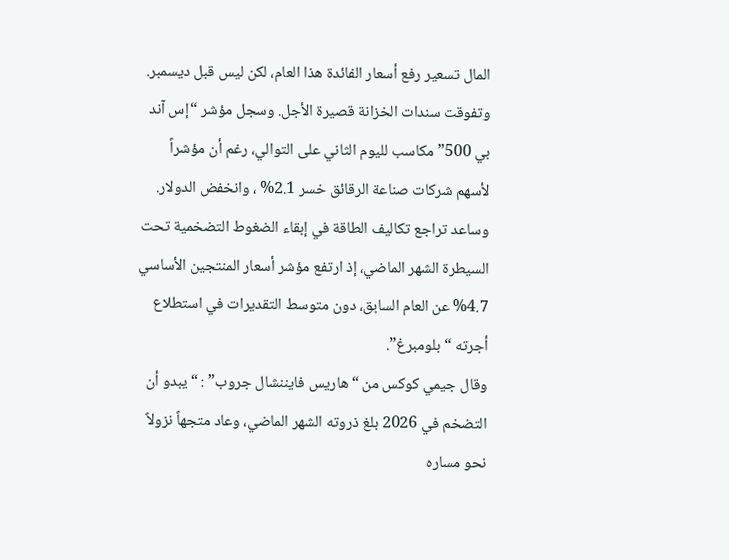المال تسعير رفع أسعار الفائدة هذا العام، لكن ليس قبل ديسمبر.
وتفوقت سندات الخزانة قصيرة الأجل. وسجل مؤشر “إس آند بي 500” مكاسب لليوم الثاني على التوالي، رغم أن مؤشراً لأسهم شركات صناعة الرقائق خسر 2.1% ، وانخفض الدولار.
وساعد تراجع تكاليف الطاقة في إبقاء الضغوط التضخمية تحت السيطرة الشهر الماضي، إذ ارتفع مؤشر أسعار المنتجين الأساسي 4.7% عن العام السابق، دون متوسط التقديرات في استطلاع أجرته “بلومبرغ”.
وقال جيمي كوكس من “هاريس فايننشال جروب” : “يبدو أن التضخم في 2026 بلغ ذروته الشهر الماضي، وعاد متجهاً نزولاً نحو مساره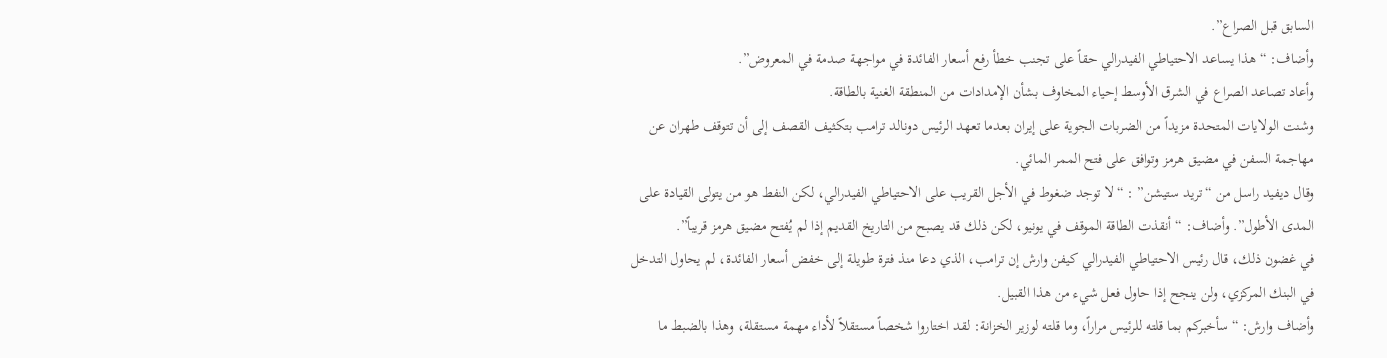السابق قبل الصراع”.
وأضاف: “هذا يساعد الاحتياطي الفيدرالي حقاً على تجنب خطأ رفع أسعار الفائدة في مواجهة صدمة في المعروض”.
وأعاد تصاعد الصراع في الشرق الأوسط إحياء المخاوف بشأن الإمدادات من المنطقة الغنية بالطاقة.
وشنت الولايات المتحدة مزيداً من الضربات الجوية على إيران بعدما تعهد الرئيس دونالد ترامب بتكثيف القصف إلى أن تتوقف طهران عن مهاجمة السفن في مضيق هرمز وتوافق على فتح الممر المائي.
وقال ديفيد راسل من “تريد ستيشن” : “لا توجد ضغوط في الأجل القريب على الاحتياطي الفيدرالي، لكن النفط هو من يتولى القيادة على المدى الأطول”. وأضاف: “أنقذت الطاقة الموقف في يونيو، لكن ذلك قد يصبح من التاريخ القديم إذا لم يُفتح مضيق هرمز قريباً”.
في غضون ذلك، قال رئيس الاحتياطي الفيدرالي كيفن وارش إن ترامب، الذي دعا منذ فترة طويلة إلى خفض أسعار الفائدة، لم يحاول التدخل في البنك المركزي، ولن ينجح إذا حاول فعل شيء من هذا القبيل.
وأضاف وارش: “سأخبركم بما قلته للرئيس مراراً، وما قلته لوزير الخزانة: لقد اختاروا شخصاً مستقلاً لأداء مهمة مستقلة، وهذا بالضبط ما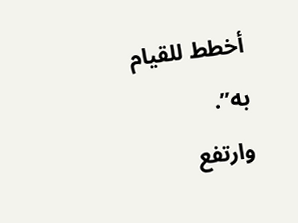أخطط للقيام به”.
وارتفع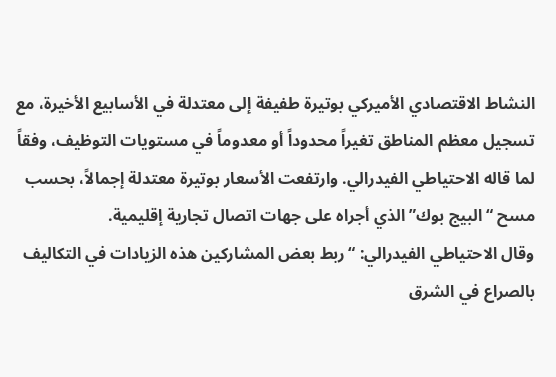النشاط الاقتصادي الأميركي بوتيرة طفيفة إلى معتدلة في الأسابيع الأخيرة، مع تسجيل معظم المناطق تغيراً محدوداً أو معدوماً في مستويات التوظيف، وفقاً لما قاله الاحتياطي الفيدرالي. وارتفعت الأسعار بوتيرة معتدلة إجمالاً، بحسب مسح “البيج بوك” الذي أجراه على جهات اتصال تجارية إقليمية.
وقال الاحتياطي الفيدرالي: “ربط بعض المشاركين هذه الزيادات في التكاليف بالصراع في الشرق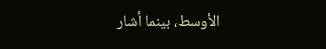الأوسط، بينما أشار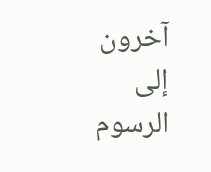آخرون إلى الرسوم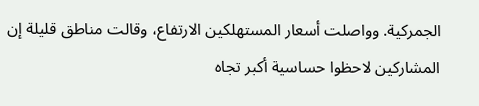الجمركية. وواصلت أسعار المستهلكين الارتفاع، وقالت مناطق قليلة إن المشاركين لاحظوا حساسية أكبر تجاه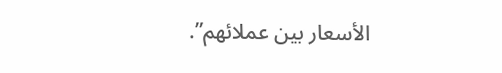الأسعار بين عملائهم”.